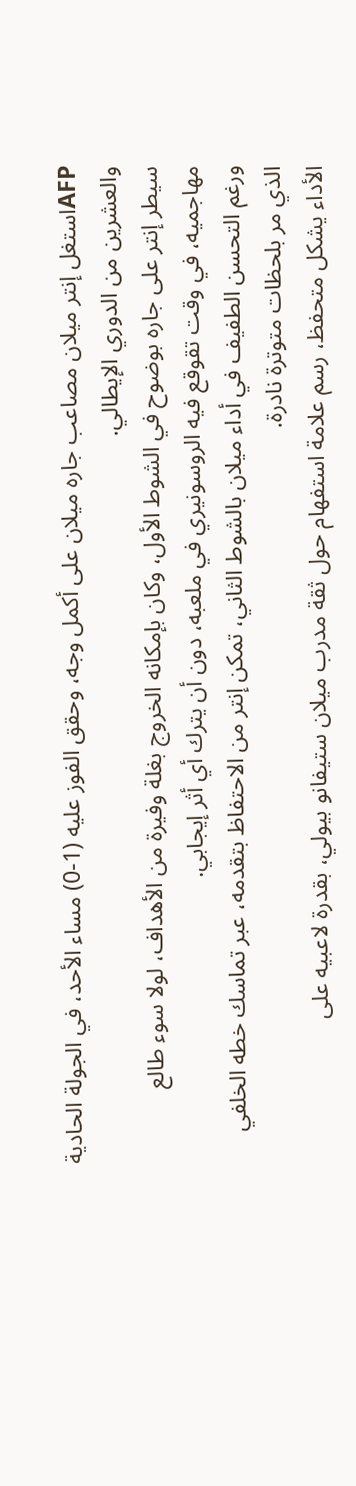AFPاستغل إنتر ميلان مصاعب جاره ميلان على أكمل وجه، وحقق الفوز عليه (1-0) مساء الأحد، في الجولة الحادية والعشرين من الدوري الإيطالي.
سيطر إنتر على جاره بوضوح في الشوط الأول، وكان بإمكانه الخروج بغلة وفيرة من الأهداف، لولا سوء طالع مهاجميه، في وقت تقوقع فيه الروسونيري في ملعبه، دون أن يترك أي أثر إيجابي.
ورغم التحسن الطفيف في أداء ميلان بالشوط الثاني، تمكن إنتر من الاحتفاظ بتقدمه، عبر تماسك خطه الخلفي الذي مر بلحظات متوترة نادرة.
الأداء يشكل متحفظ، رسم علامة استفهام حول ثقة مدرب ميلان ستيفانو بيولي، بقدرة لاعبيه على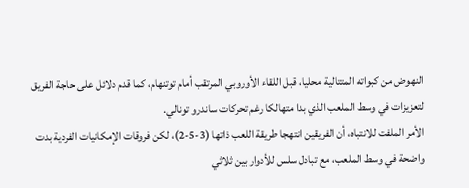النهوض من كبواته المتتالية محليا، قبل اللقاء الأوروبي المرتقب أمام توتنهام، كما قدم دلائل على حاجة الفريق لتعزيزات في وسط الملعب الذي بدا متهالكا رغم تحركات ساندرو تونالي.
الأمر الملفت للانتباه، أن الفريقين انتهجا طريقة اللعب ذاتها (3-5-2)، لكن فروقات الإمكانيات الفردية بدت واضحة في وسط الملعب، مع تبادل سلس للأدوار بين ثلاثي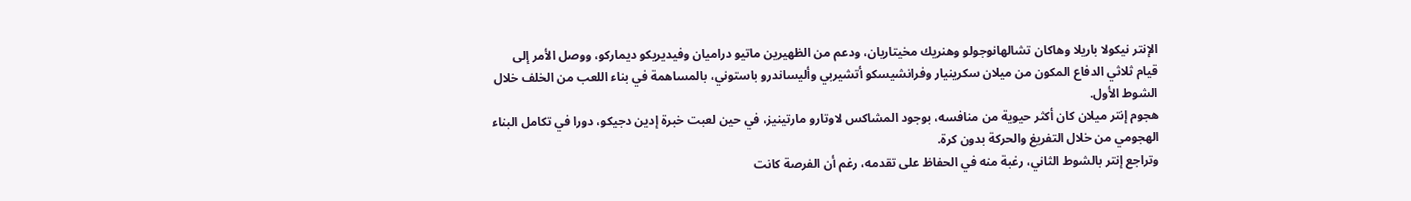الإنتر نيكولا باريلا وهاكان تشالهانوجولو وهنريك مخيتاريان، ودعم من الظهيرين ماتيو دراميان وفيديريكو ديماركو، ووصل الأمر إلى قيام ثلاثي الدفاع المكون من ميلان سكرينيار وفرانشيسكو أتشيربي وأليساندرو باستوني، بالمساهمة في بناء اللعب من الخلف خلال الشوط الأول.
هجوم إنتر ميلان كان أكثر حيوية من منافسه، بوجود المشاكس لاوتارو مارتينيز، في حين لعبت خبرة إدين دجيكو، دورا في تكامل البناء الهجومي من خلال التفريغ والحركة بدون كرة.
وتراجع إنتر بالشوط الثاني، رغبة منه في الحفاظ على تقدمه، رغم أن الفرصة كانت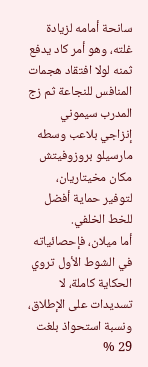سانحة أمامه لزيادة غلته، وهو أمر كاد يدفع ثمنه لولا افتقاد هجمات المنافس للنجاعة ثم زج المدرب سيموني إنزاجي بلاعب وسطه مارسيلو بروزوفيتش مكان مخيتاريان، لتوفير حماية أفضل للخط الخلفي.
أما ميلان، فإحصائياته في الشوط الأول تروي الحكاية كاملة، لا تسديدات على الإطلاق، ونسبة استحواذ بلغت 29 %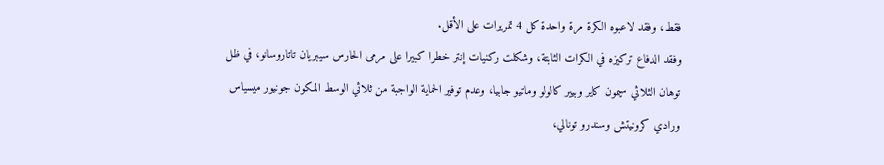فقط، وفقد لاعبوه الكرة مرة واحدة كل 4 تمريرات على الأقل.
وفقد الدفاع تركيزه في الكرات الثابتة، وشكلت ركنيات إنتر خطرا كبيرا على مرمى الحارس سيبريان تاتاروسانو، في ظل توهان الثلاثي سيمون كاير وبيير كالولو وماتيو جابيا، وعدم توفير الحماية الواجبة من ثلاثي الوسط المكون جونيور ميسياس ورادي كرونيتش وسندرو تونالي،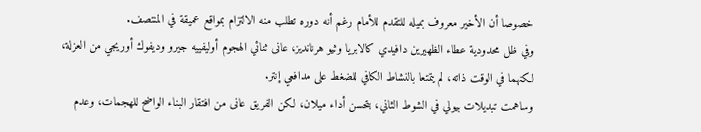خصوصا أن الأخير معروف بميله للتقدم للأمام رغم أنه دوره تطلب منه الالتزام بمواقع عميقة في المنتصف.
وفي ظل محدودية عطاء الظهيرين دافيدي كالابريا وثيو هرنانديز، عانى ثنائي الهجوم أوليفييه جيرو وديفوك أوريجي من العزلة، لكنهما في الوقت ذاته، لم يتمتعا بالنشاط الكافي للضغط على مدافعي إنتر.
وساهمت تبديلات بيولي في الشوط الثاني، بتحسن أداء ميلان، لكن الفريق عانى من افتقار البناء الواضح للهجمات، وعدم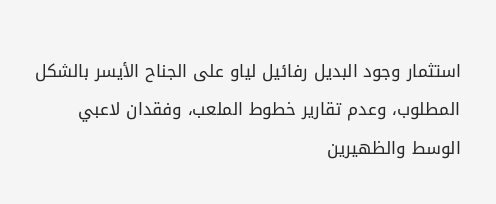استثمار وجود البديل رفائيل لياو على الجناح الأيسر بالشكل المطلوب، وعدم تقارير خطوط الملعب، وفقدان لاعبي الوسط والظهيرين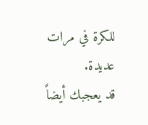للكرة في مرات عديدة.
قد يعجبك أيضاً